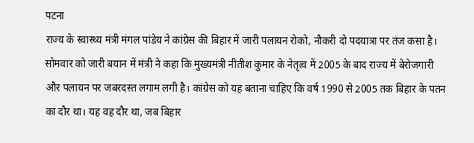पटना
राज्य के स्वास्थ्य मंत्री मंगल पांडेय ने कांग्रेस की बिहार में जारी पलायन रोको, नौकरी दो पदयात्रा पर तंज कसा है। सोमवार को जारी बयान में मंत्री ने कहा कि मुख्यमंत्री नीतीश कुमार के नेतृत्व में 2005 के बाद राज्य में बेरोजगारी और पलायन पर जबरदस्त लगाम लगी है। कांग्रेस को यह बताना चाहिए कि वर्ष 1990 से 2005 तक बिहार के पतन का दौर था। यह वह दौर था, जब बिहार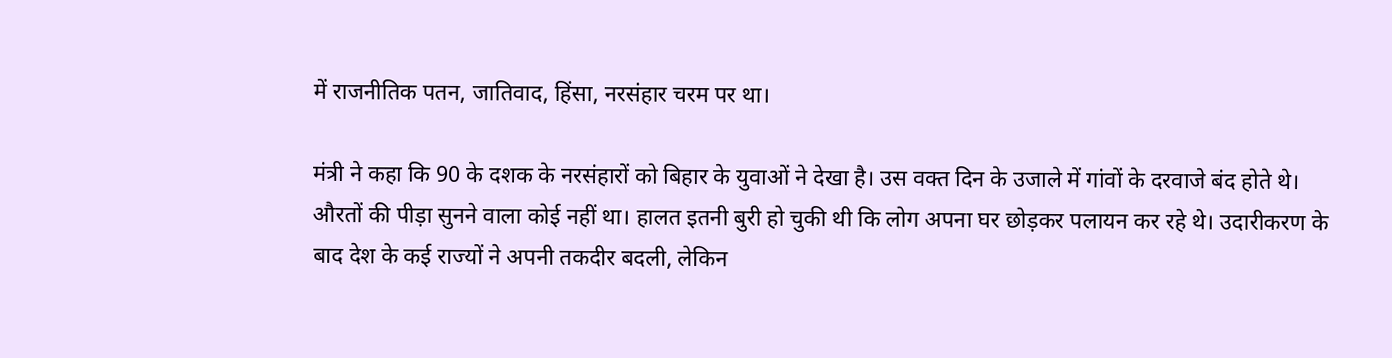में राजनीतिक पतन, जातिवाद, हिंसा, नरसंहार चरम पर था।

मंत्री ने कहा कि 90 के दशक के नरसंहारों को बिहार के युवाओं ने देखा है। उस वक्त दिन के उजाले में गांवों के दरवाजे बंद होते थे। औरतों की पीड़ा सुनने वाला कोई नहीं था। हालत इतनी बुरी हो चुकी थी कि लोग अपना घर छोड़कर पलायन कर रहे थे। उदारीकरण के बाद देश के कई राज्यों ने अपनी तकदीर बदली, लेकिन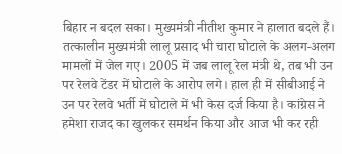बिहार न बदल सका। मुख्यमंत्री नीतीश कुमार ने हालात बदले हैं। तत्कालीन मुख्यमंत्री लालू प्रसाद भी चारा घोटाले के अलग-अलग मामलों में जेल गए। 2005 में जब लालू रेल मंत्री थे, तब भी उन पर रेलवे टेंडर में घोटाले के आरोप लगे। हाल ही में सीबीआई ने उन पर रेलवे भर्ती में घोटाले में भी केस दर्ज किया है। कांग्रेस ने हमेशा राजद का खुलकर समर्थन किया और आज भी कर रही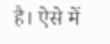है। ऐसे में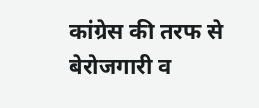कांग्रेस की तरफ से बेरोजगारी व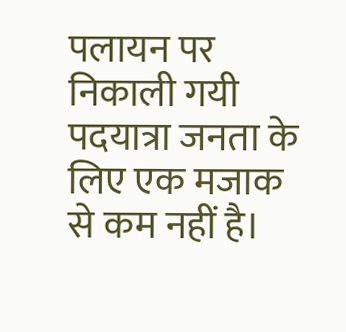पलायन पर निकाली गयी पदयात्रा जनता के लिए एक मजाक से कम नहीं है।